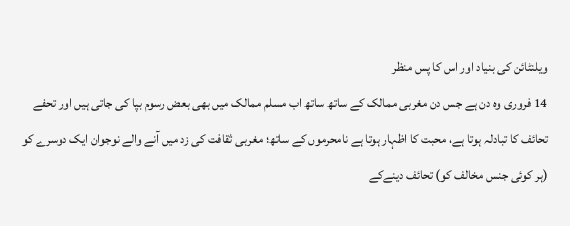ویلنٹائن کی بنیاد اور اس کا پس منظر
14 فروری وہ دن ہے جس دن مغربی ممالک کے ساتھ ساتھ اب مسلم ممالک میں بھی بعض رسوم بپا کی جاتی ہیں اور تحفے تحائف کا تبادلہ ہوتا ہے، محبت کا اظہار ہوتا ہے نامحرموں کے ساتھ؛ مغربی ثقافت کی زد میں آنے والے نوجوان ایک دوسرے کو (ہر کوئی جنس مخالف کو) تحائف دینےکے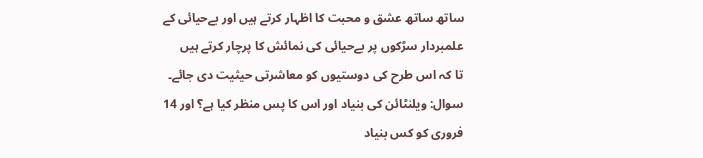ساتھ ساتھ عشق و محبت کا اظہار کرتے ہیں اور بےحیائی کے علمبردار سڑکوں پر بےحیائی کی نمائش کا پرچار کرتے ہیں
تا کہ اس طرح کی دوستیوں کو معاشرتی حیثیت دی جائے۔
سوال: ویلنٹائن کی بنیاد اور اس کا پس منظر کیا ہے؟ اور 14 فروری کو کس بنیاد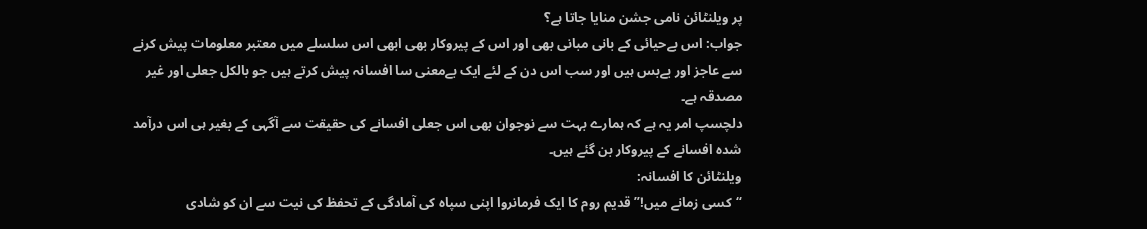پر ویلنٹائن نامی جشن منایا جاتا ہے؟
جواب: اس بےحیائی کے بانی مبانی بھی اور اس کے پیروکار بھی ابھی اس سلسلے میں معتبر معلومات پیش کرنے سے عاجز اور بےبس ہیں اور سب اس دن کے لئے ایک بےمعنی سا افسانہ پیش کرتے ہیں جو بالکل جعلی اور غیر مصدقہ ہے۔
دلچسپ امر یہ ہے کہ ہمارے بہت سے نوجوان بھی اس جعلی افسانے کی حقیقت سے آگہی کے بغیر ہی اس درآمد شدہ افسانے کے پیروکار بن گئے ہیں۔
ویلنٹائن کا افسانہ:
“کسی زمانے میں!” قدیم روم کا ایک فرمانروا اپنی سپاہ کی آمادگی کے تحفظ کی نیت سے ان کو شادی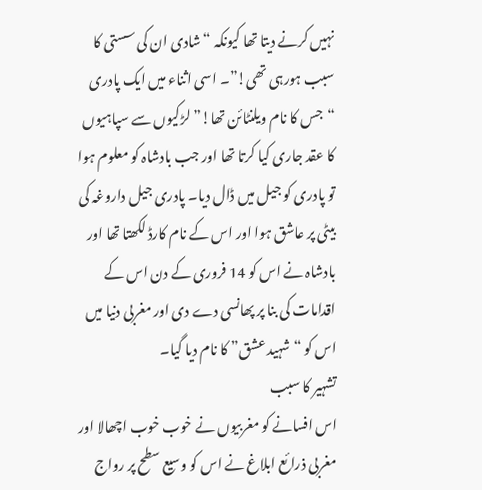نہيں کرنے دیتا تھا کیونکہ “شادی ان کی سستی کا سبب ہورہی تھی!”۔ اسی اثناء میں ایک پادری “جس کا نام ویلنٹائن تھا!” لڑکیوں سے سپاہیوں کا عقد جاری کیا کرتا تھا اور جب بادشاہ کو معلوم ہوا تو پادری کو جیل میں ڈال دیا۔ پادری جیل داروغہ کی بیٹی پر عاشق ہوا اور اس کے نام کارڈ لکھتا تھا اور بادشاہ نے اس کو 14 فروری کے دن اس کے اقدامات کی بنا پر پھانسی دے دی اور مغربی دنیا میں اس کو “شہید عشق” کا نام دیا گیا۔
تشہیر کا سبب
اس افسانے کو مغربیوں نے خوب خوب اچھالا اور مغربی ذرائع ابلاغ نے اس کو وسیع سطح پر رواج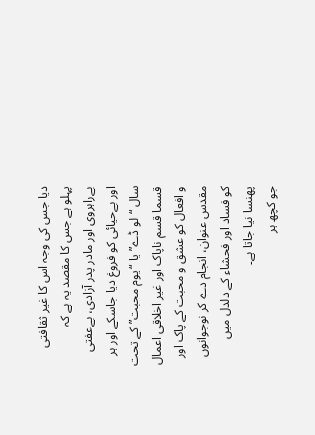دیا جس کی وجہ اس کا غیر ثقافتی پہلو ہے جس کا مقصد یہ ہے کہ بےراہروی اور مادر پدر آزادی، بےعفتی اور بےحیائی کو فروغ دیا جاسکے اور ہر سال “لو ڈے” یا “یوم محبت” کے تحت قسما قسم ناپاک اور غیر اخلاقی اعمال و افعال کو عشق و محبت کے پاک اور مقدس عنوان، انجام دے کر نوجوانوں کو فساد اور فحشاء کے دلدل میں پھنسا نیا جاتا ہے۔
جو کچھ ہر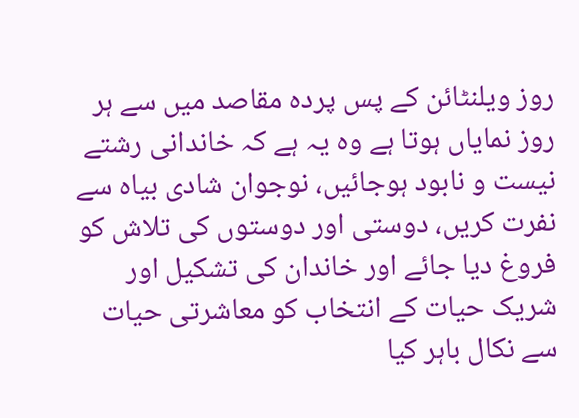روز ویلنٹائن کے پس پردہ مقاصد میں سے ہر روز نمایاں ہوتا ہے وہ یہ ہے کہ خاندانی رشتے نیست و نابود ہوجائیں، نوجوان شادی بیاہ سے نفرت کریں، دوستی اور دوستوں کی تلاش کو فروغ دیا جائے اور خاندان کی تشکیل اور شریک حیات کے انتخاب کو معاشرتی حیات سے نکال باہر کیا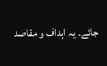جائے۔ یہ اہداف و مقاصد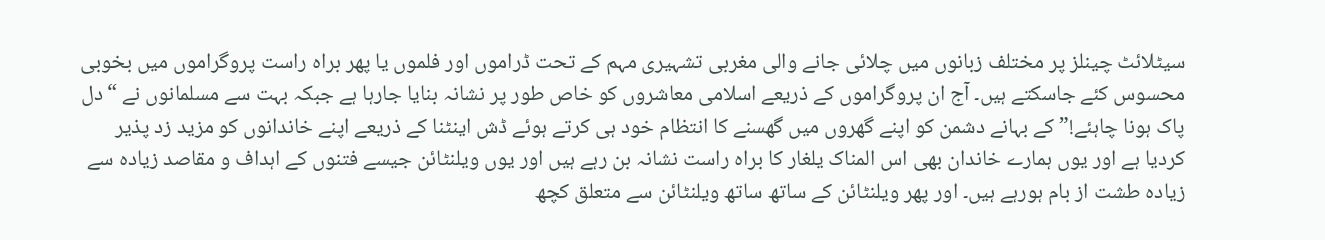سیٹلائٹ چینلز پر مختلف زبانوں میں چلائی جانے والی مغربی تشہیری مہم کے تحت ڈراموں اور فلموں یا پھر براہ راست پروگراموں میں بخوبی محسوس کئے جاسکتے ہیں۔ آج ان پروگراموں کے ذریعے اسلامی معاشروں کو خاص طور پر نشانہ بنایا جارہا ہے جبکہ بہت سے مسلمانوں نے “دل پاک ہونا چاہئے!” کے بہانے دشمن کو اپنے گھروں میں گھسنے کا انتظام خود ہی کرتے ہوئے ڈش اینٹنا کے ذریعے اپنے خاندانوں کو مزيد زد پذیر کردیا ہے اور یوں ہمارے خاندان بھی اس المناک یلغار کا براہ راست نشانہ بن رہے ہیں اور یوں ویلنٹائن جیسے فتنوں کے اہداف و مقاصد زیادہ سے زيادہ طشت از بام ہورہے ہیں۔ اور پھر ویلنٹائن کے ساتھ ساتھ ویلنٹائن سے متعلق کچھ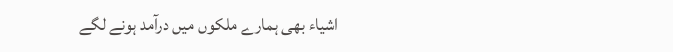اشیاء بھی ہمارے ملکوں میں درآمد ہونے لگے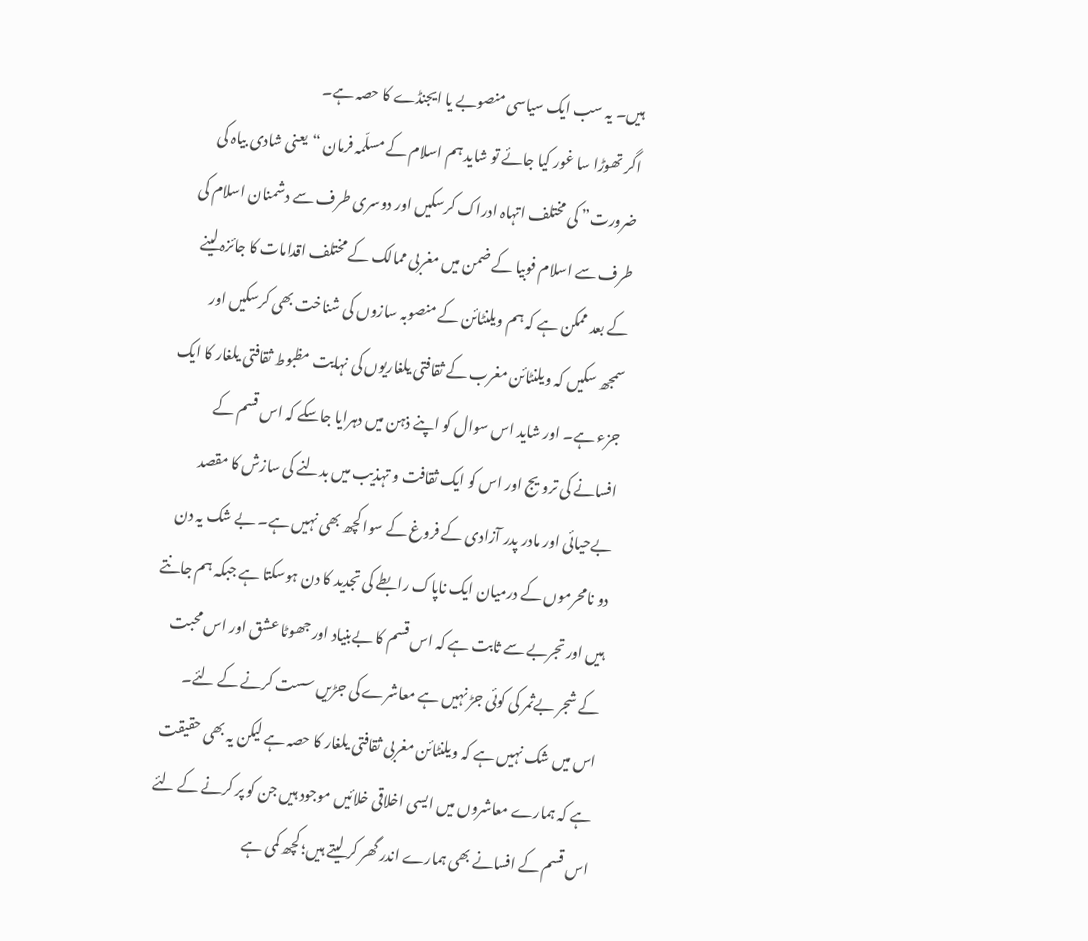ہیں۔ یہ سب ایک سیاسی منصوبے یا ایجنڈے کا حصہ ہے۔
اگر تھوڑا سا غور کیا جائے تو شاید ہم اسلام کے مسلّمہ فرمان “یعنی شادی بیاہ کی ضرورت” کی مختلف اتہاہ ادراک کرسکیں اور دوسری طرف سے دشمنان اسلام کی طرف سے اسلام فوبیا کے ضمن میں مغربی ممالک کے مختلف اقدامات کا جائزہ لینے کے بعد ممکن ہے کہ ہم ویلنٹائن کے منصوبہ سازوں کی شناخت بھی کرسکیں اور سمجھ سکیں کہ ویلنٹائن مغرب کے ثقافتی یلغاریوں کی نہایت مظبوط ثقافتی یلغار کا ایک جزء ہے۔ اور شاید اس سوال کو اپنے ذہن میں دہرایا جاسکے کہ اس قسم کے افسانے کی ترویج اور اس کو ایک ثقافت و تہذیب میں بدلنے کی سازش کا مقصد بےحیائی اور مادر پدر آزادی کے فروغ کے سوا کچھ بھی نہيں ہے۔ بے شک یہ دن دو نامحرموں کے درمیان ایک ناپاک رابطے کی تجدید کا دن ہوسکتا ہے جبکہ ہم جانتے ہیں اور تجربے سے ثابت ہے کہ اس قسم کا بےبنیاد اور جھوٹا عشق اور اس محبت کے شجر بےثمر کی کوئی جڑ نہيں ہے معاشرے کی جڑیں سست کرنے کے لئے۔
اس میں شک نہيں ہے کہ ویلنٹائن مغربی ثقافتی یلغار کا حصہ ہے لیکن یہ بھی حقیقت ہے کہ ہمارے معاشروں میں ایسی اخلاقی خلائیں موجود ہیں جن کو پر کرنے کے لئے اس قسم کے افسانے بھی ہمارے اندر گھر کر لیتے ہیں؛ کچھ کمی ہے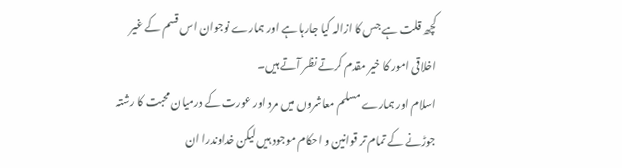کچھ قلت ہے جس کا ازالہ کیا جارہا ہے اور ہمارے نوجوان اس قسم کے غیر اخلاقی امور کا خیر مقدم کرتے نظر آتے ہیں۔
اسلام اور ہمارے مسلم معاشروں میں مرد اور عورت کے درمیان محبت کا رشتہ جوڑنے کے تمام تر قوانین و احکام موجود ہیں لیکن خداوندرا ان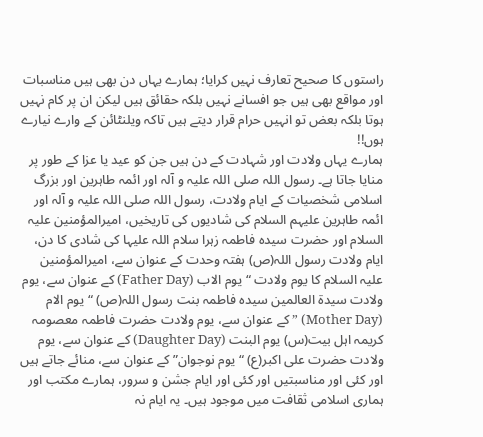راستوں کا صحیح تعارف نہیں کرایا؛ ہمارے یہاں دن بھی ہیں مناسبات اور مواقع بھی ہیں جو افسانے نہیں بلکہ حقائق ہیں لیکن ان پر کام نہیں ہوتا بلکہ بعض تو انہیں حرام قرار دیتے ہیں تاکہ ویلنٹائن کے وارے نیارے ہوں!!
ہمارے یہاں ولادت اور شہادت کے دن ہیں جن کو عید یا عزا کے طور پر منایا جاتا ہے۔ رسول اللہ صلی اللہ علیہ و آلہ اور ائمہ طاہرین اور بزرگ اسلامی شخصیات کے ایام ولادت، رسول اللہ صلی اللہ علیہ و آلہ اور ائمہ طاہرین علیہم السلام کی شادیوں کی تاریخیں، امیرالمؤمنین علیہ السلام اور حضرت سیدہ فاطمہ زہرا سلام اللہ علیہا کی شادی کا دن، ایام ولادت رسول اللہ(ص) ہفتہ وحدت کے عنوان سے، امیرالمؤمنین علیہ السلام کا یوم ولادت “یوم الاب (Father Day) کے عنوان سے، یوم ولادت سیدۃ العالمین سیدہ فاطمہ بنت رسول اللہ(ص) “یوم الام (Mother Day) ” کے عنوان سے، یوم ولادت حضرت فاطمہ معصومہ کریمہ اہل بیت(س) یوم البنت (Daughter Day) کے عنوان سے، یوم ولادت حضرت علی اکبر(ع) “یوم نوجوان” کے عنوان سے، منائے جاتے ہیں اور کئی اور مناسبتیں اور کئی اور ایام جشن و سرور، ہمارے مکتب اور ہماری اسلامی ثقافت میں موجود ہیں۔ یہ ایام نہ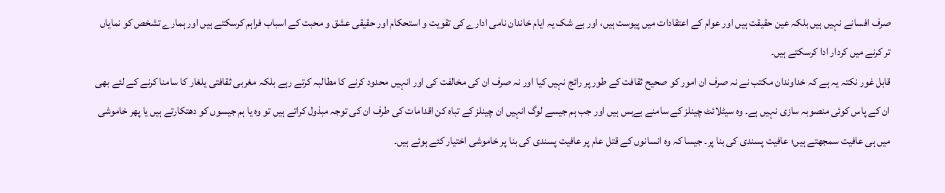صرف افسانے نہیں ہیں بلکہ عین حقیقت ہیں اور عوام کے اعتقادات میں پیوست ہیں، اور بے شک یہ ایام خاندان نامی ادارے کی تقویت و استحکام اور حقیقی عشق و محبت کے اسباب فراہم کرسکتے ہیں اور ہمارے تشخص کو نمایاں تر کرنے میں کردار ادا کرسکتے ہیں۔
قابل غور نکتہ یہ ہے کہ خداوندان مکتب نے نہ صرف ان امور کو صحیح ثقافت کے طور پر رائج نہیں کیا اور نہ صرف ان کی مخالفت کی اور انہيں محدود کرنے کا مطالبہ کرتے رہے بلکہ مغربی ثقافتی یلغار کا سامنا کرنے کے لئے بھی ان کے پاس کوئی منصوبہ سازی نہیں ہے۔ وہ سیٹلائٹ چینلز کے سامنے بےبس ہیں اور جب ہم جیسے لوگ انہیں ان چینلز کے تباہ کن اقدامات کی طرف ان کی توجہ مبذول کراتے ہیں تو وہ یا ہم جیسوں کو دھتکارتے ہیں یا پھر خاموشی میں ہی عافیت سمجھتے ہیں؛ عافیت پسندی کی بنا پر۔ جیسا کہ وہ انسانوں کے قتل عام پر عافیت پسندی کی بنا پر خاموشی اختیار کئے ہوئے ہیں۔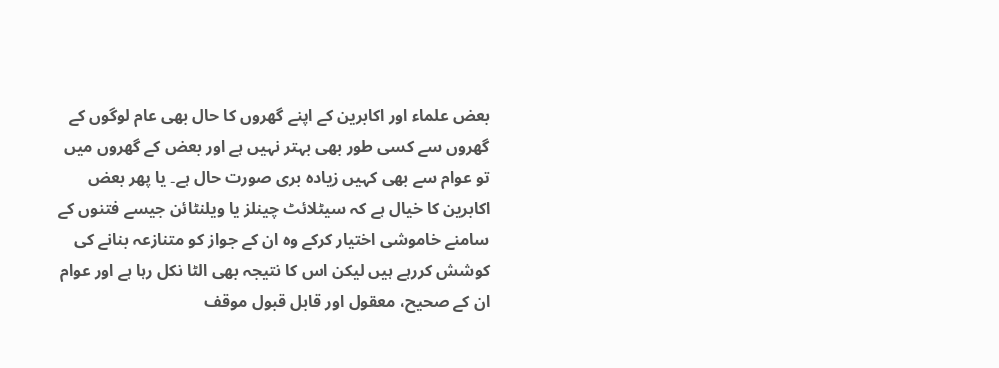بعض علماء اور اکابرین کے اپنے گھروں کا حال بھی عام لوگوں کے گھروں سے کسی طور بھی بہتر نہیں ہے اور بعض کے گھروں میں تو عوام سے بھی کہیں زيادہ بری صورت حال ہے۔ یا پھر بعض اکابرین کا خیال ہے کہ سیٹلائٹ چینلز یا ویلنٹائن جیسے فتنوں کے سامنے خاموشی اختیار کرکے وہ ان کے جواز کو متنازعہ بنانے کی کوشش کررہے ہیں لیکن اس کا نتیجہ بھی الٹا نکل رہا ہے اور عوام ان کے صحیح، معقول اور قابل قبول موقف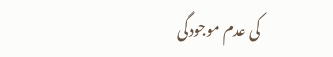کی عدم موجودگی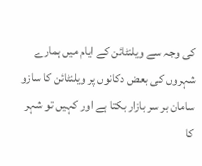کی وجہ سے ویلنٹائن کے ایام میں ہمارے شہروں کی بعض دکانوں پر ویلنٹائن کا سازو سامان بر سر بازار بکتا ہے اور کہیں تو شہر کا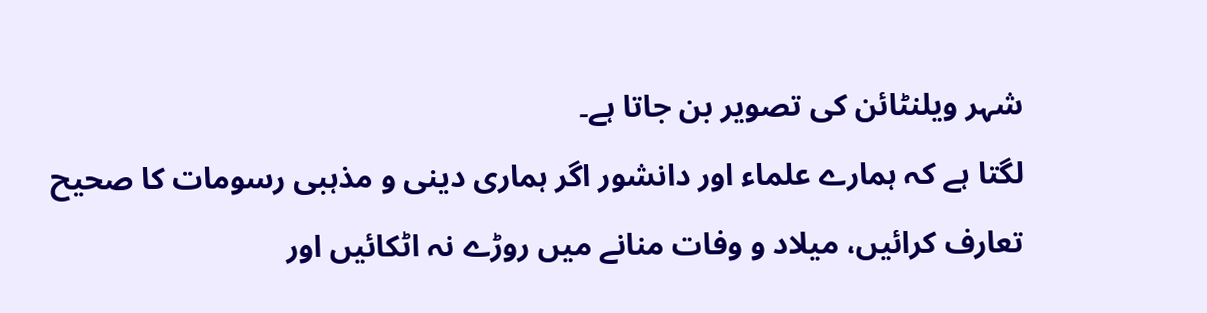شہر ویلنٹائن کی تصویر بن جاتا ہے۔
لگتا ہے کہ ہمارے علماء اور دانشور اگر ہماری دینی و مذہبی رسومات کا صحیح تعارف کرائیں، میلاد و وفات منانے میں روڑے نہ اٹکائیں اور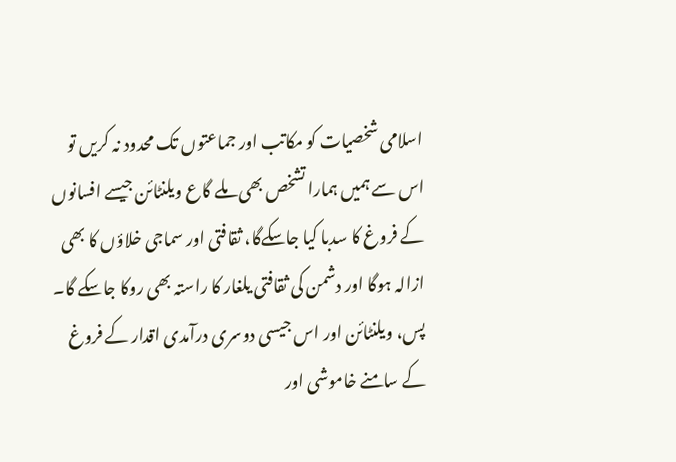اسلامی شخصیات کو مکاتب اور جماعتوں تک محدود نہ کریں تو اس سے ہمیں ہمارا تشخص بھی ملے گاع ویلنٹائن جیسے افسانوں کے فروغ کا سدبا کیا جاسکےگا، ثقافتی اور سماجی خلاؤں کا بھی ازالہ ہوگا اور دشمن کی ثقافتی یلغار کا راستہ بھی روکا جاسکے گا۔
پس، ویلنٹائن اور اس جیسی دوسری درآمدی اقدار کے فروغ کے سامنے خاموشی اور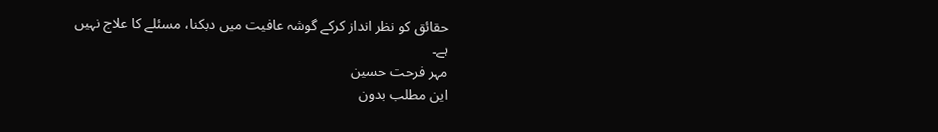حقائق کو نظر انداز کرکے گوشہ عافیت میں دبکنا، مسئلے کا علاج نہیں ہے۔
مہر فرحت حسین
این مطلب بدون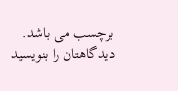برچسب می باشد.
دیدگاهتان را بنویسید